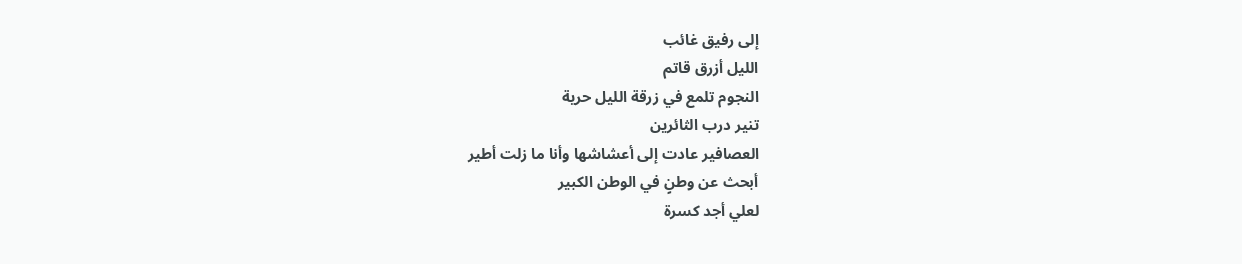إلى رفيق غائب
الليل أزرق قاتم
النجوم تلمع في زرقة الليل حرية
تنير درب الثائرين
العصافير عادت إلى أعشاشها وأنا ما زلت أطير
أبحث عن وطنٍ في الوطن الكبير
لعلي أجد كسرة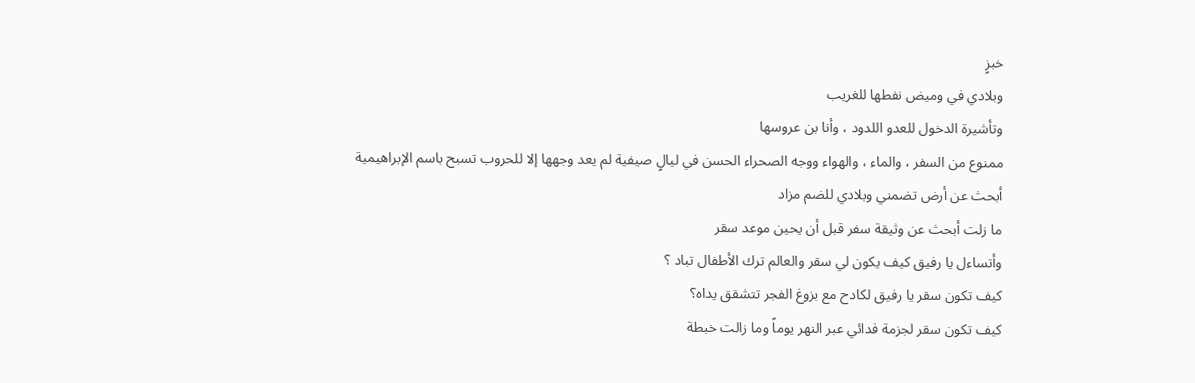خبزٍ
وبلادي في وميض نفطها للغريب
وتأشيرة الدخول للعدو اللدود ، وأنا بن عروسها
ممنوع من السفر ، والماء ، والهواء ووجه الصحراء الحسن في ليالٍ صيفية لم يعد وجهها إلا للحروب تسبح باسم الإبراهيمية
أبحث عن أرض تضمني وبلادي للضم مزاد
ما زلت أبحث عن وثيقة سفر قبل أن يحين موعد سقر
وأتساءل يا رفيق كيف يكون لي سقر والعالم ترك الأطفال تباد ؟
كيف تكون سقر يا رفيق لكادح مع بزوغ الفجر تتشقق يداه؟
كيف تكون سقر لجزمة فدائي عبر النهر يوماً وما زالت خبطة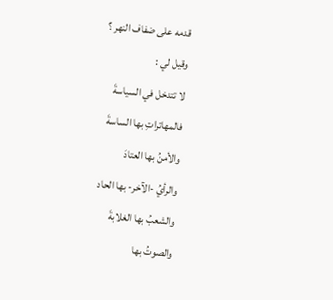قدمه على ضفاف النهر ؟
وقيل لي :
لا تتدخل في السياسةَ
فالمهاتراتِ بها الساسةَ
والأمنُ بها العتادَ
والرأيُ -الآخر- بها الحاد
والشعبُ بها الغلابةَ
والصوتُ بها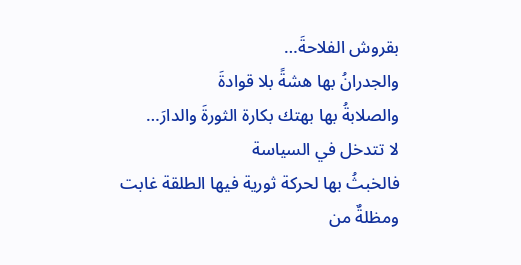بقروش الفلاحةَ…
والجدرانُ بها هشةً بلا قوادةَ
والصلابةُ بها بهتك بكارة الثورةَ والدارَ…
لا تتدخل في السياسة
فالخبثُ بها لحركة ثورية فيها الطلقة غابت
ومظلةٌ من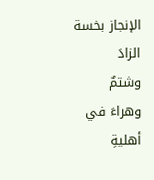الإنجاز بخسة الزادَ
وشتمٌ وهراءَ في أهليةِ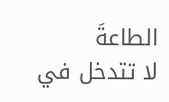الطاعةَ
لا تتدخل في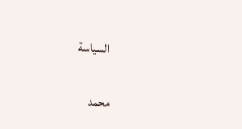السياسة

محمد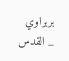بربراوي _ القدس